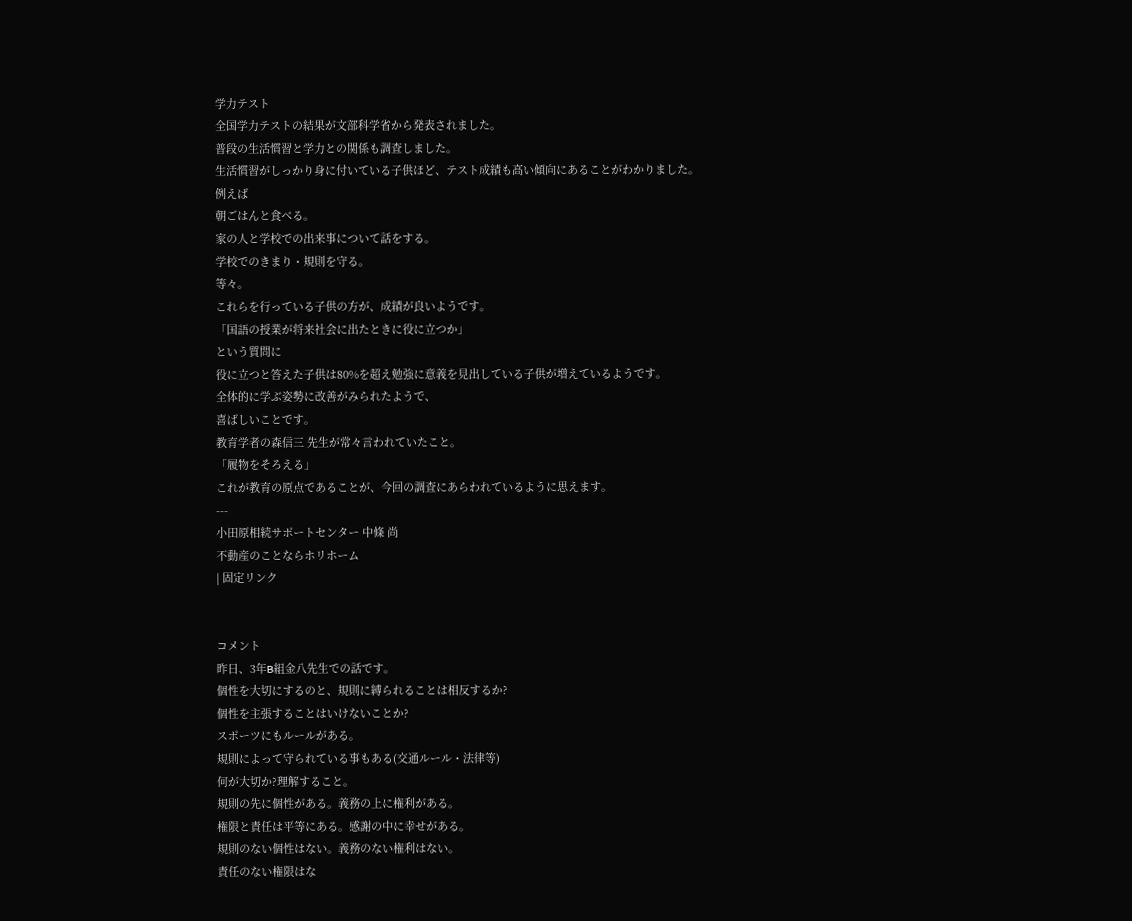学力テスト
全国学力テストの結果が文部科学省から発表されました。
普段の生活慣習と学力との関係も調査しました。
生活慣習がしっかり身に付いている子供ほど、テスト成績も高い傾向にあることがわかりました。
例えば
朝ごはんと食べる。
家の人と学校での出来事について話をする。
学校でのきまり・規則を守る。
等々。
これらを行っている子供の方が、成績が良いようです。
「国語の授業が将来社会に出たときに役に立つか」
という質問に
役に立つと答えた子供は80%を超え勉強に意義を見出している子供が増えているようです。
全体的に学ぶ姿勢に改善がみられたようで、
喜ばしいことです。
教育学者の森信三 先生が常々言われていたこと。
「履物をそろえる」
これが教育の原点であることが、今回の調査にあらわれているように思えます。
---
小田原相続サポートセンター 中條 尚
不動産のことならホリホーム
| 固定リンク


コメント
昨日、3年B組金八先生での話です。
個性を大切にするのと、規則に縛られることは相反するか?
個性を主張することはいけないことか?
スポーツにもルールがある。
規則によって守られている事もある(交通ルール・法律等)
何が大切か?理解すること。
規則の先に個性がある。義務の上に権利がある。
権限と責任は平等にある。感謝の中に幸せがある。
規則のない個性はない。義務のない権利はない。
責任のない権限はな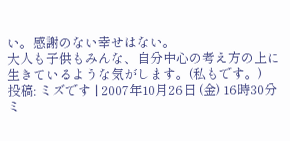い。感謝のない幸せはない。
大人も子供もみんな、自分中心の考え方の上に生きているような気がします。(私もです。)
投稿: ミズです | 2007年10月26日 (金) 16時30分
ミ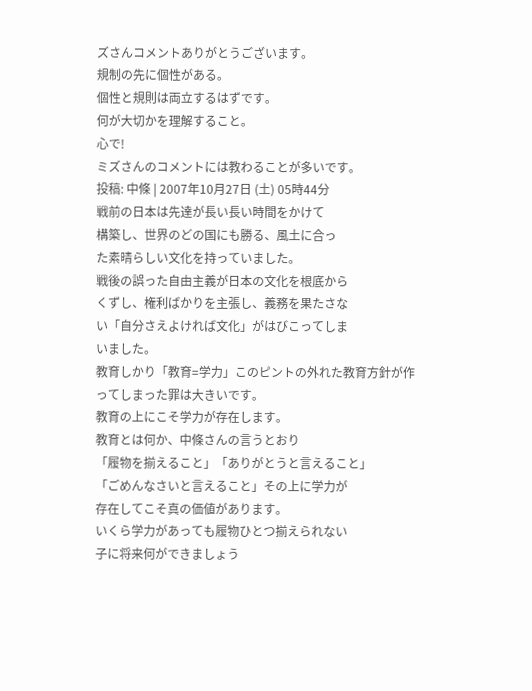ズさんコメントありがとうございます。
規制の先に個性がある。
個性と規則は両立するはずです。
何が大切かを理解すること。
心で!
ミズさんのコメントには教わることが多いです。
投稿: 中條 | 2007年10月27日 (土) 05時44分
戦前の日本は先達が長い長い時間をかけて
構築し、世界のどの国にも勝る、風土に合っ
た素晴らしい文化を持っていました。
戦後の誤った自由主義が日本の文化を根底から
くずし、権利ばかりを主張し、義務を果たさな
い「自分さえよければ文化」がはびこってしま
いました。
教育しかり「教育=学力」このピントの外れた教育方針が作ってしまった罪は大きいです。
教育の上にこそ学力が存在します。
教育とは何か、中條さんの言うとおり
「履物を揃えること」「ありがとうと言えること」
「ごめんなさいと言えること」その上に学力が
存在してこそ真の価値があります。
いくら学力があっても履物ひとつ揃えられない
子に将来何ができましょう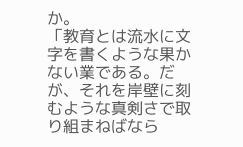か。
「教育とは流水に文字を書くような果かない業である。だが、それを岸壁に刻むような真剣さで取り組まねばなら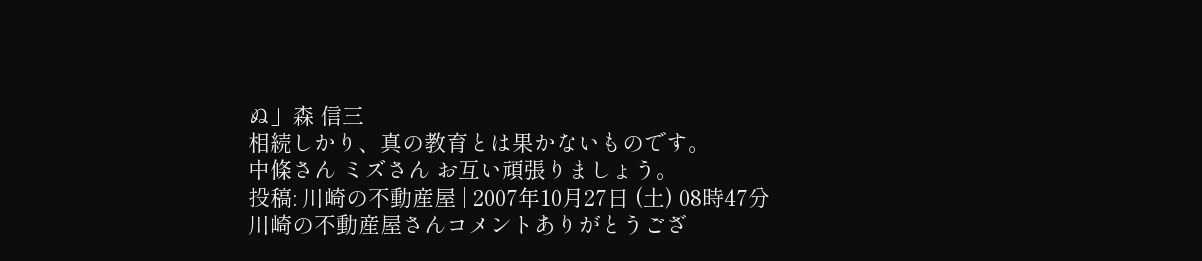ぬ」森 信三
相続しかり、真の教育とは果かないものです。
中條さん ミズさん お互い頑張りましょう。
投稿: 川崎の不動産屋 | 2007年10月27日 (土) 08時47分
川崎の不動産屋さんコメントありがとうござ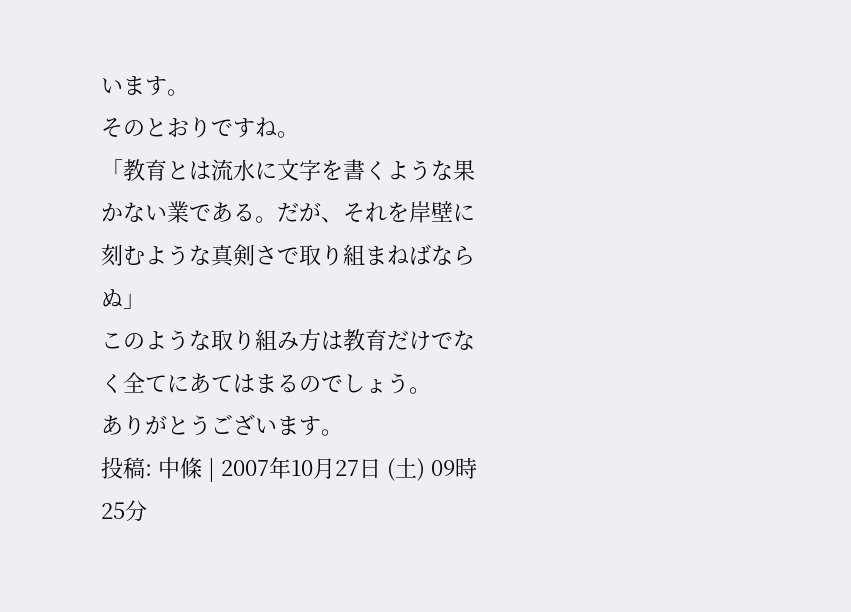います。
そのとおりですね。
「教育とは流水に文字を書くような果かない業である。だが、それを岸壁に刻むような真剣さで取り組まねばならぬ」
このような取り組み方は教育だけでなく全てにあてはまるのでしょう。
ありがとうございます。
投稿: 中條 | 2007年10月27日 (土) 09時25分